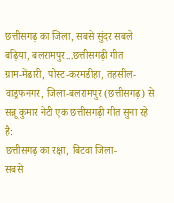छत्तीसगढ़ का जिला, सबसे सुंदर सबले बढ़िया, बलरामपुर...छत्तीसगढ़ी गीत
ग्राम-मेंढारी, पोस्ट-करमडीहा, तहसील-वाड्रफनगर, जिला-बलरामपुर (छत्तीसगढ़) से सन्नू कुमार नेटी एक छत्तीसगढ़ी गीत सुना रहे है:
छत्तीसगढ़ का रक्षा, बिटवा जिला-
सबसे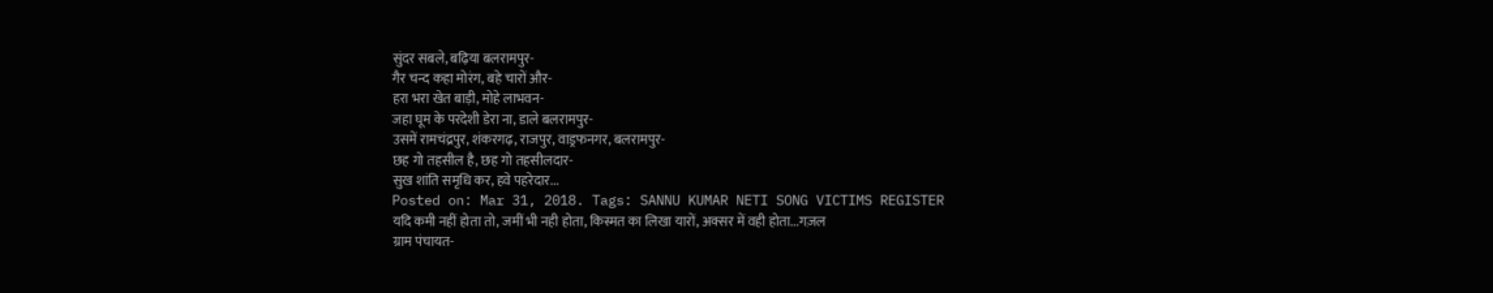सुंदर सबले, बढ़िया बलरामपुर-
गैर चन्द कहा मोरंग, बहे चारों और-
हरा भरा खेत बाड़ी, मोहे लाभवन-
जहा घूम के परदेशी डेरा ना, डाले बलरामपुर-
उसमें रामचंद्रपुर, शंकरगढ़, राजपुर, वाड्रफनगर, बलरामपुर-
छह गो तहसील है, छह गो तहसीलदार-
सुख शांति समृधि कर, हवे पहरेदार...
Posted on: Mar 31, 2018. Tags: SANNU KUMAR NETI SONG VICTIMS REGISTER
यदि कमी नहीं होता तो, जमीं भी नही होता, किस्मत का लिखा यारों, अक्सर में वही होता...गज़ल
ग्राम पंचायत-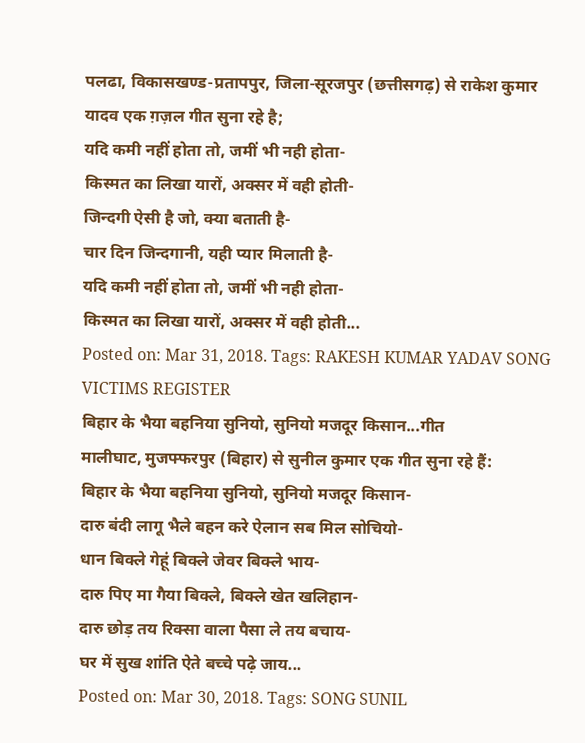पलढा, विकासखण्ड-प्रतापपुर, जिला-सूरजपुर (छत्तीसगढ़) से राकेश कुमार यादव एक ग़ज़ल गीत सुना रहे है;
यदि कमी नहीं होता तो, जमीं भी नही होता-
किस्मत का लिखा यारों, अक्सर में वही होती-
जिन्दगी ऐसी है जो, क्या बताती है-
चार दिन जिन्दगानी, यही प्यार मिलाती है-
यदि कमी नहीं होता तो, जमीं भी नही होता-
किस्मत का लिखा यारों, अक्सर में वही होती...
Posted on: Mar 31, 2018. Tags: RAKESH KUMAR YADAV SONG VICTIMS REGISTER
बिहार के भैया बहनिया सुनियो, सुनियो मजदूर किसान...गीत
मालीघाट, मुजफ्फरपुर (बिहार) से सुनील कुमार एक गीत सुना रहे हैं:
बिहार के भैया बहनिया सुनियो, सुनियो मजदूर किसान-
दारु बंदी लागू भैले बहन करे ऐलान सब मिल सोचियो-
धान बिक्ले गेहूं बिक्ले जेवर बिक्ले भाय-
दारु पिए मा गैया बिक्ले, बिक्ले खेत खलिहान-
दारु छोड़ तय रिक्सा वाला पैसा ले तय बचाय-
घर में सुख शांति ऐते बच्चे पढ़े जाय...
Posted on: Mar 30, 2018. Tags: SONG SUNIL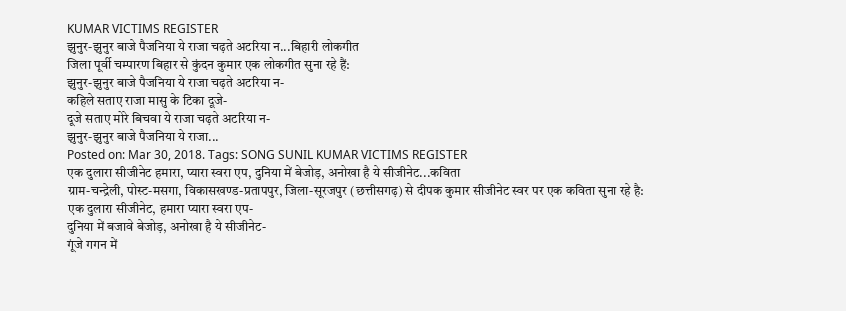KUMAR VICTIMS REGISTER
झुनुर-झुनुर बाजे पैजनिया ये राजा चढ़ते अटरिया न...बिहारी लोकगीत
जिला पूर्वी चम्पारण बिहार से कुंदन कुमार एक लोकगीत सुना रहे हैं:
झुनुर-झुनुर बाजे पैजनिया ये राजा चढ़ते अटरिया न-
कहिले सताए राजा मासु के टिका दूजे-
दूजे सताए मोरे बिचवा ये राजा चढ़ते अटरिया न-
झुनुर-झुनुर बाजे पैजनिया ये राजा...
Posted on: Mar 30, 2018. Tags: SONG SUNIL KUMAR VICTIMS REGISTER
एक दुलारा सीजीनेट हमारा, प्यारा स्वरा एप, दुनिया में बेजोड़, अनोखा है ये सीजीनेट...कविता
ग्राम-चन्द्रेली, पोस्ट-मसगा, विकासखण्ड-प्रतापपुर, जिला-सूरजपुर (छत्तीसगढ़) से दीपक कुमार सीजीनेट स्वर पर एक कविता सुना रहे है:
एक दुलारा सीजीनेट, हमारा प्यारा स्वरा एप-
दुनिया में बजावे बेजोड़, अनोखा है ये सीजीनेट-
गूंजे गगन में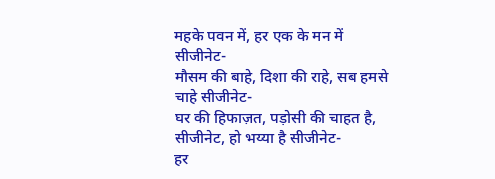महके पवन में, हर एक के मन में सीजीनेट-
मौसम की बाहे, दिशा की राहे, सब हमसे चाहे सीजीनेट-
घर की हिफाज़त, पड़ोसी की चाहत है, सीजीनेट, हो भय्या है सीजीनेट-
हर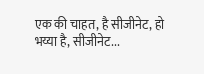एक की चाहत, है सीजीनेट, हो भय्या है, सीजीनेट...